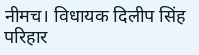नीमच। विधायक दिलीप सिंह परिहार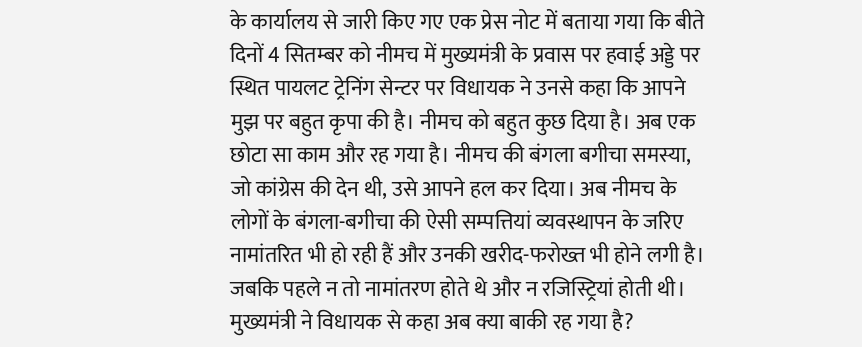के कार्यालय से जारी किए गए एक प्रेस नोट में बताया गया कि बीते दिनों 4 सितम्बर को नीमच में मुख्यमंत्री के प्रवास पर हवाई अड्डे पर स्थित पायलट ट्रेनिंग सेन्टर पर विधायक ने उनसे कहा कि आपने मुझ पर बहुत कृपा की है। नीमच को बहुत कुछ दिया है। अब एक छोटा सा काम और रह गया है। नीमच की बंगला बगीचा समस्या, जो कांग्रेस की देन थी, उसे आपने हल कर दिया। अब नीमच के लोगों के बंगला-बगीचा की ऐसी सम्पत्तियां व्यवस्थापन के जरिए नामांतरित भी हो रही हैं और उनकी खरीद-फरोख्त भी होने लगी है। जबकि पहले न तो नामांतरण होते थे और न रजिस्ट्रियां होती थी।
मुख्यमंत्री ने विधायक से कहा अब क्या बाकी रह गया है?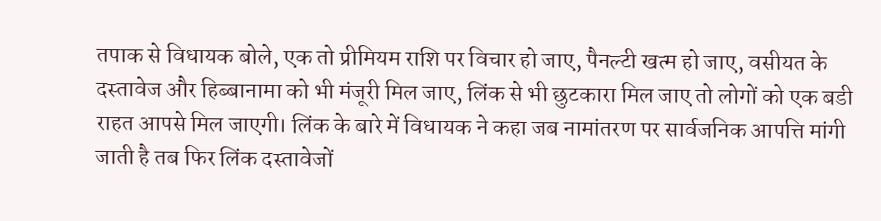तपाक से विधायक बोले, एक तो प्रीमियम राशि पर विचार हो जाए, पैनल्टी खत्म हो जाए, वसीयत के दस्तावेज और हिब्बानामा को भी मंजूरी मिल जाए, लिंक से भी छुटकारा मिल जाए तो लोगों को एक बडी राहत आपसे मिल जाएगी। लिंक के बारे में विधायक ने कहा जब नामांतरण पर सार्वजनिक आपत्ति मांगी जाती है तब फिर लिंक दस्तावेजों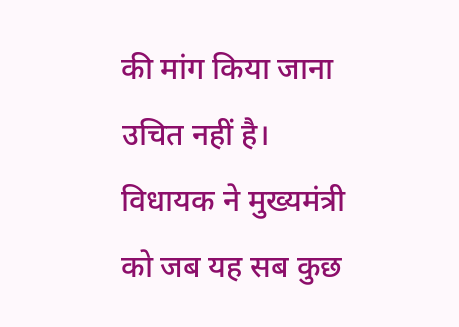की मांग किया जाना उचित नहीं है। विधायक ने मुख्यमंत्री को जब यह सब कुछ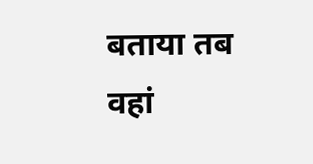बताया तब वहां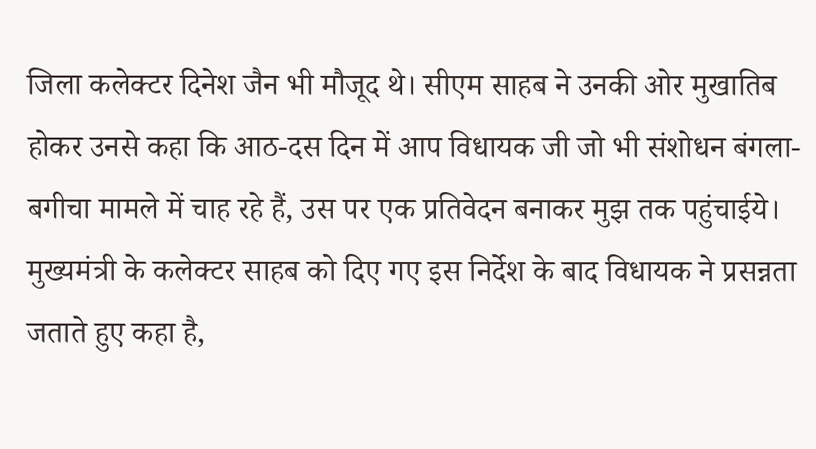जिला कलेक्टर दिनेश जैन भी मौजूद थे। सीएम साहब ने उनकी ओर मुखातिब होकर उनसे कहा कि आठ-दस दिन में आप विधायक जी जो भी संशोधन बंगला-बगीचा मामले में चाह रहे हैं, उस पर एक प्रतिवेदन बनाकर मुझ तक पहुंचाईये।
मुख्यमंत्री के कलेक्टर साहब को दिए गए इस निर्देश के बाद विधायक ने प्रसन्नता जताते हुए कहा है,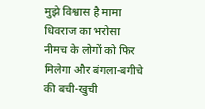मुझे विश्वास है मामा धिवराज का भरोसा नीमच के लोगों को फिर मिलेगा और बंगला-बगीचे की बची-खुची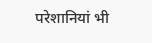परेशानियां भी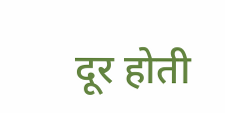दूर होती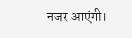नजर आएंगी।